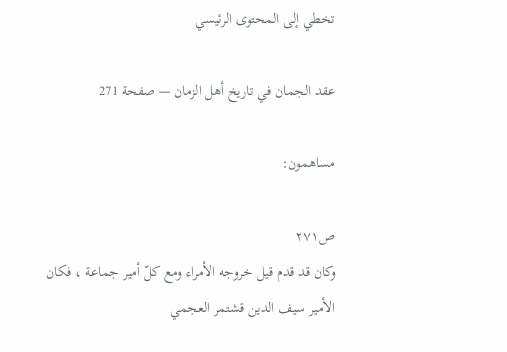تخطي إلى المحتوى الرئيسي

عقد الجمان في تاريخ أهل الزمان — صفحة 271

مساهمون:

ص٢٧١
وكان قد قدم قيل خروجه الأمراء ومع كلّ أمير جماعة ، فكان الأمير سيف الدين قشتمر العجمي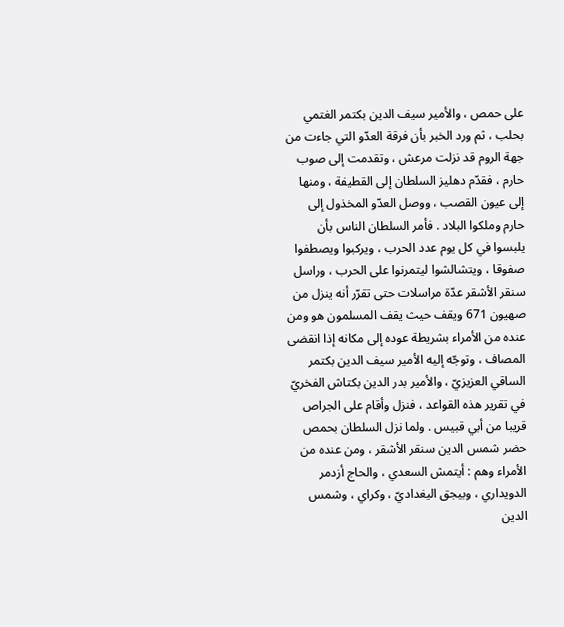على حمص ، والأمير سيف الدين بكتمر الغتمي بحلب ، ثم ورد الخبر بأن فرقة العدّو التي جاءت من جهة الروم قد نزلت مرعش ، وتقدمت إلى صوب حارم ، فقدّم دهليز السلطان إلى القطيفة ، ومنها إلى عيون القصب ، ووصل العدّو المخذول إلى حارم وملكوا البلاد . فأمر السلطان الناس بأن يلبسوا في كل يوم عدد الحرب ، ويركبوا ويصطفوا صفوقا ، ويتشالشوا ليتمرنوا على الحرب ، وراسل سنقر الأشقر عدّة مراسلات حتى تقرّر أنه ينزل من صهيون 671 ويقف حيث يقف المسلمون هو ومن عنده من الأمراء بشريطة عوده إلى مكانه إذا انقضى المصاف ، وتوجّه إليه الأمير سيف الدين بكتمر الساقي العزيزيّ ، والأمير بدر الدين بكتاش الفخريّ في تقرير هذه القواعد ، فنزل وأقام على الجراص قريبا من أبي قبيس . ولما نزل السلطان بحمص حضر شمس الدين سنقر الأشقر ، ومن عنده من الأمراء وهم : أيتمش السعدي ، والحاج أزدمر الدويداري ، وبيجق اليغداديّ ، وكراي ، وشمس الدين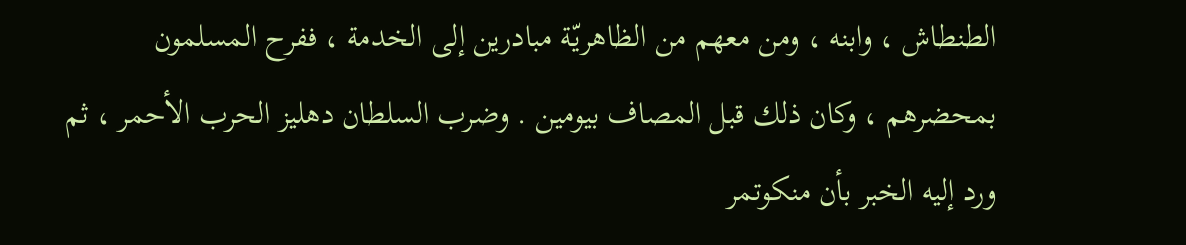الطنطاش ، وابنه ، ومن معهم من الظاهريّة مبادرين إلى الخدمة ، ففرح المسلمون بمحضرهم ، وكان ذلك قبل المصاف بيومين . وضرب السلطان دهليز الحرب الأحمر ، ثم ورد إليه الخبر بأن منكوتمر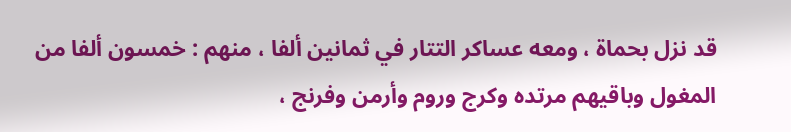قد نزل بحماة ، ومعه عساكر التتار في ثمانين ألفا ، منهم : خمسون ألفا من المغول وباقيهم مرتده وكرج وروم وأرمن وفرنج ،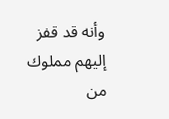وأنه قد قفز إليهم مملوك من